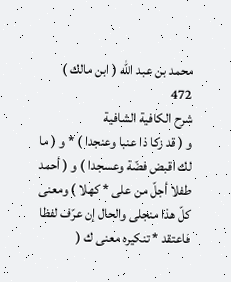محمد بن عبد الله ( ابن مالك )
472
شرح الكافية الشافية
و ( قد زكا ذا عنبا وعنجدا ) * و ( ما لك اقبض فضّة وعسجدا ) و ( أحمد طفلا أجلّ من على * كهلا ) ومعنى كلّ هذا منجلى والحال إن عرّف لفظا فاعتقد * تنكيره معنى ك (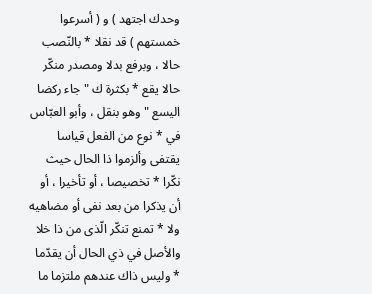وحدك اجتهد ) و ( أسرعوا خمستهم ) قد نقلا * بالنّصب حالا ، وبرفع بدلا ومصدر منكّر حالا يقع * بكثرة ك " جاء ركضا اليسع " وهو بنقل ، وأبو العبّاس في * نوع من الفعل قياسا يقتفى وألزموا ذا الحال حيث نكّرا * تخصيصا ، أو تأخيرا ، أو أن يذكرا من بعد نفى أو مضاهيه ولا * تمنع تنكّر الّذى من ذا خلا والأصل في ذي الحال أن يقدّما * وليس ذاك عندهم ملتزما ما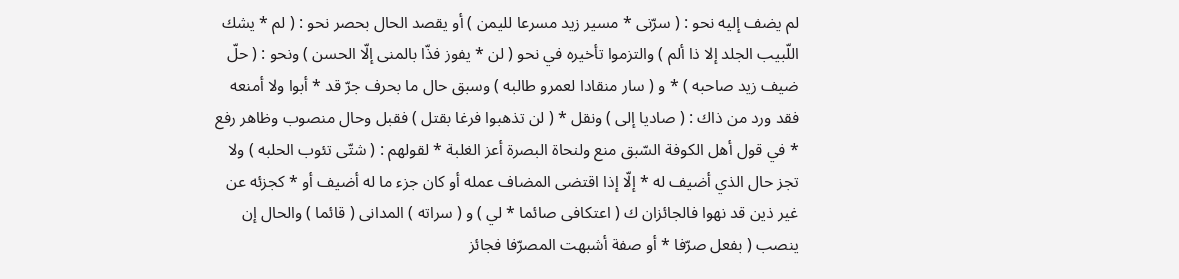لم يضف إليه نحو : ( سرّنى * مسير زيد مسرعا لليمن ) أو يقصد الحال بحصر نحو : ( لم * يشك اللّبيب الجلد إلا ذا ألم ) والتزموا تأخيره في نحو ( لن * يفوز فذّا بالمنى إلّا الحسن ) ونحو : ( حلّ ضيف زيد صاحبه ) * و ( سار منقادا لعمرو طالبه ) وسبق حال ما بحرف جرّ قد * أبوا ولا أمنعه فقد ورد من ذاك : ( صاديا إلى ) ونقل * ( لن تذهبوا فرغا بقتل ) فقبل وحال منصوب وظاهر رفع * في قول أهل الكوفة السّبق منع ولنحاة البصرة أعز الغلبة * لقولهم : ( شتّى تئوب الحلبه ) ولا تجز حال الذي أضيف له * إلّا إذا اقتضى المضاف عمله أو كان جزء ما له أضيف أو * كجزئه عن غير ذين قد نهوا فالجائزان ك ( اعتكافى صائما * لي ) و ( سراته ) المدانى ( قائما ) والحال إن ينصب ( بفعل صرّفا * أو صفة أشبهت المصرّفا فجائز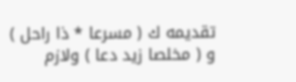تقديمه ك ( مسرعا * ذا راحل ) و ( مخلصا زيد دعا ) ولازم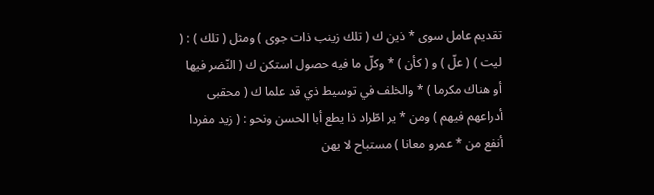تقديم عامل سوى * ذين ك ( تلك زينب ذات جوى ) ومثل ( تلك ) : ( ليت ) ( علّ ) و ( كأن ) * وكلّ ما فيه حصول استكن ك ( النّضر فيها أو هناك مكرما ) * والخلف في توسيط ذي قد علما ك ( محقبى أدراعهم فيهم ) ومن * ير اطّراد ذا يطع أبا الحسن ونحو : ( زيد مفردا أنفع من * عمرو معانا ) مستباح لا يهن